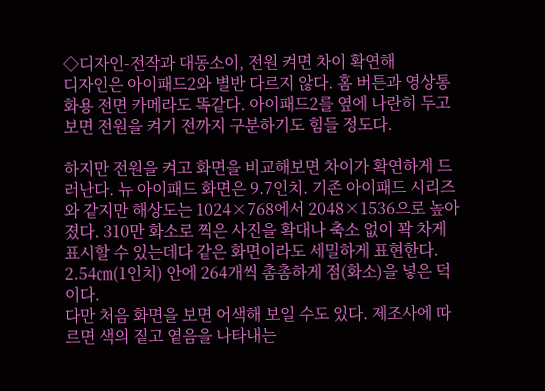◇디자인-전작과 대동소이, 전원 켜면 차이 확연해
디자인은 아이패드2와 별반 다르지 않다. 홈 버튼과 영상통화용 전면 카메라도 똑같다. 아이패드2를 옆에 나란히 두고 보면 전원을 켜기 전까지 구분하기도 힘들 정도다.

하지만 전원을 켜고 화면을 비교해보면 차이가 확연하게 드러난다. 뉴 아이패드 화면은 9.7인치. 기존 아이패드 시리즈와 같지만 해상도는 1024×768에서 2048×1536으로 높아졌다. 310만 화소로 찍은 사진을 확대나 축소 없이 꽉 차게 표시할 수 있는데다 같은 화면이라도 세밀하게 표현한다. 2.54㎝(1인치) 안에 264개씩 촘촘하게 점(화소)을 넣은 덕이다.
다만 처음 화면을 보면 어색해 보일 수도 있다. 제조사에 따르면 색의 짙고 옅음을 나타내는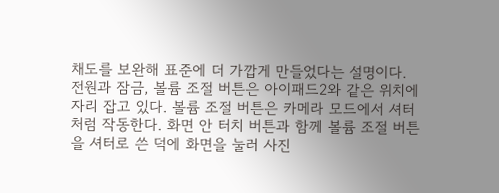채도를 보완해 표준에 더 가깝게 만들었다는 설명이다.
전원과 잠금, 볼륨 조절 버튼은 아이패드2와 같은 위치에 자리 잡고 있다. 볼륨 조절 버튼은 카메라 모드에서 셔터처럼 작동한다. 화면 안 터치 버튼과 함께 볼륨 조절 버튼을 셔터로 쓴 덕에 화면을 눌러 사진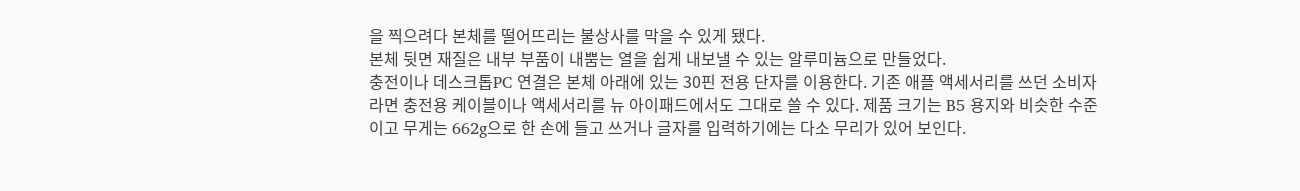을 찍으려다 본체를 떨어뜨리는 불상사를 막을 수 있게 됐다.
본체 뒷면 재질은 내부 부품이 내뿜는 열을 쉽게 내보낼 수 있는 알루미늄으로 만들었다.
충전이나 데스크톱PC 연결은 본체 아래에 있는 30핀 전용 단자를 이용한다. 기존 애플 액세서리를 쓰던 소비자라면 충전용 케이블이나 액세서리를 뉴 아이패드에서도 그대로 쓸 수 있다. 제품 크기는 B5 용지와 비슷한 수준이고 무게는 662g으로 한 손에 들고 쓰거나 글자를 입력하기에는 다소 무리가 있어 보인다.